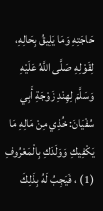حَاجَتِهِ وَمَا يَلِيقُ بِحَالِهِ، لِقَوْلِهِ صَلَّى اللَّهُ عَلَيْهِ وَسَلَّمَ لِهِنْدِ زَوْجَةِ أَبِي سُفْيَانَ: خُذِي مِنْ مَالِهِ مَا يَكْفِيكِ وَوَلَدَكِ بِالْمَعْرُوفِ (1) ، فَيَجِبُ لَهُ بِذَلِكَ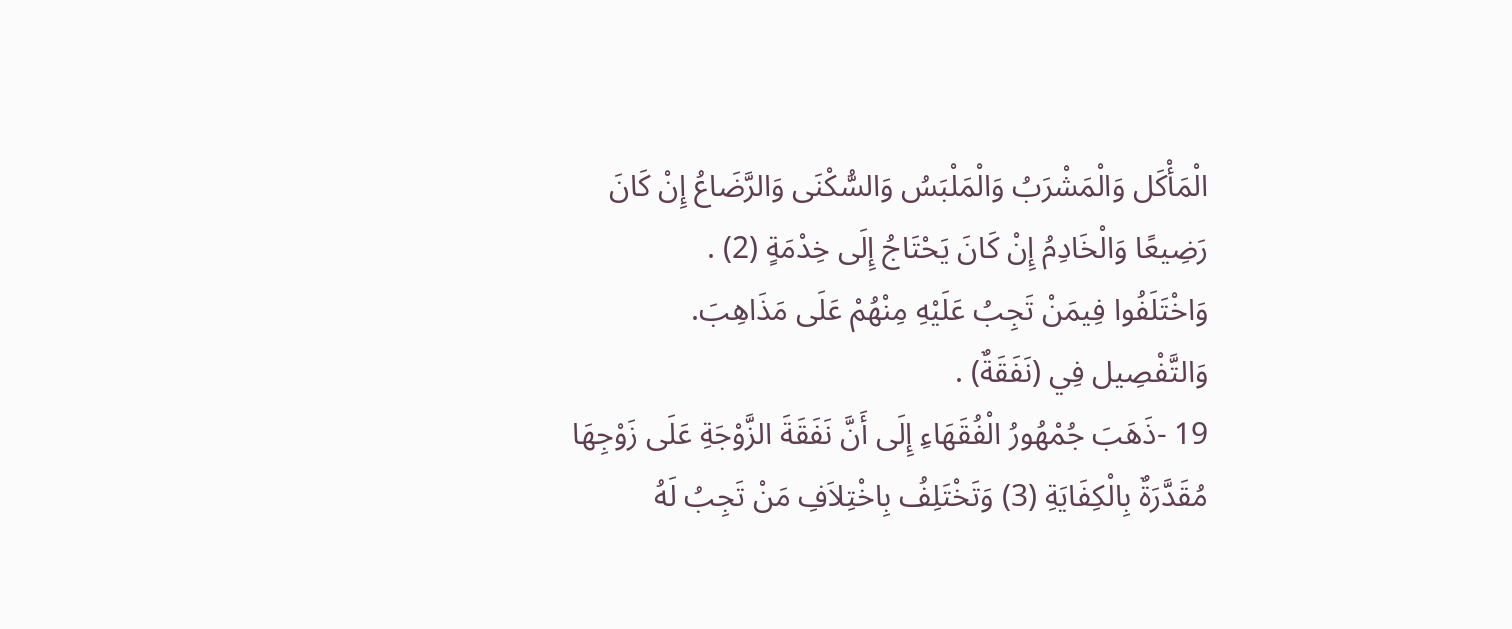الْمَأْكَل وَالْمَشْرَبُ وَالْمَلْبَسُ وَالسُّكْنَى وَالرَّضَاعُ إِنْ كَانَ رَضِيعًا وَالْخَادِمُ إِنْ كَانَ يَحْتَاجُ إِلَى خِدْمَةٍ (2) .
وَاخْتَلَفُوا فِيمَنْ تَجِبُ عَلَيْهِ مِنْهُمْ عَلَى مَذَاهِبَ.
وَالتَّفْصِيل فِي (نَفَقَةٌ) .
19 -ذَهَبَ جُمْهُورُ الْفُقَهَاءِ إِلَى أَنَّ نَفَقَةَ الزَّوْجَةِ عَلَى زَوْجِهَا مُقَدَّرَةٌ بِالْكِفَايَةِ (3) وَتَخْتَلِفُ بِاخْتِلاَفِ مَنْ تَجِبُ لَهُ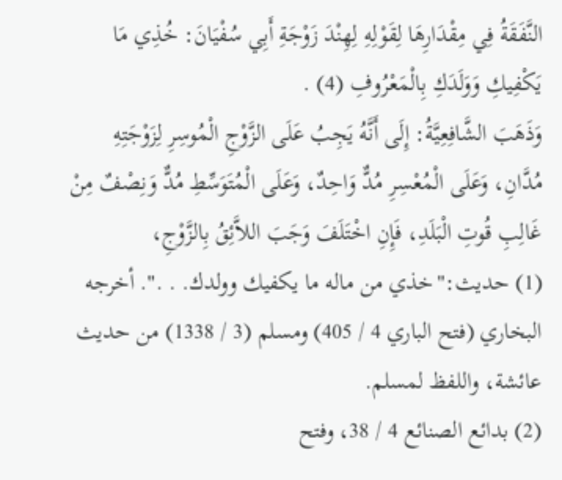النَّفَقَةُ فِي مِقْدَارِهَا لِقَوْلِهِ لِهِنْدَ زَوْجَةِ أَبِي سُفْيَانَ: خُذِي مَا يَكْفِيكِ وَوَلَدَكِ بِالْمَعْرُوفِ (4) .
وَذَهَبَ الشَّافِعِيَّةُ: إِلَى أَنَّهُ يَجِبُ عَلَى الزَّوْجِ الْمُوسِرِ لِزَوْجَتِهِ مُدَّانِ، وَعَلَى الْمُعْسِرِ مُدٌّ وَاحِدٌ، وَعَلَى الْمُتَوَسِّطِ مُدٌّ وَنِصْفٌ مِنْ غَالِبِ قُوتِ الْبَلَدِ، فَإِنِ اخْتَلَفَ وَجَبَ اللاَّئِقُ بِالزَّوْجِ،
(1) حديث:"خذي من ماله ما يكفيك وولدك. . .". أخرجه البخاري (فتح الباري 4 / 405) ومسلم (3 / 1338) من حديث عائشة، واللفظ لمسلم.
(2) بدائع الصنائع 4 / 38، وفتح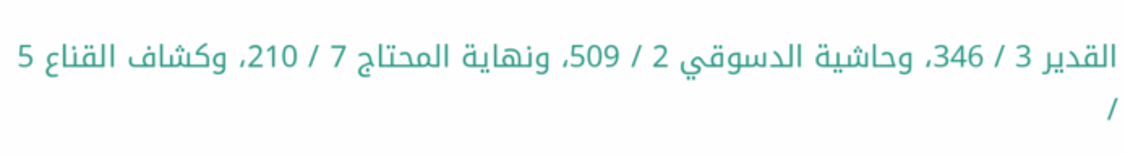القدير 3 / 346، وحاشية الدسوقي 2 / 509، ونهاية المحتاج 7 / 210، وكشاف القناع 5 /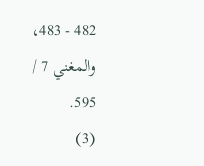482 - 483، والمغني 7 / 595.
(3)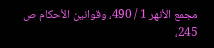مجمع الأنهر 1 / 490، وقوانين الأحكام ص 245،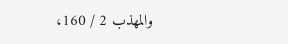والمهذب 2 / 160،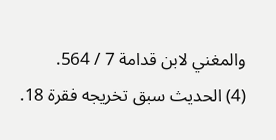والمغني لابن قدامة 7 / 564.
(4) الحديث سبق تخريجه فقرة 18.